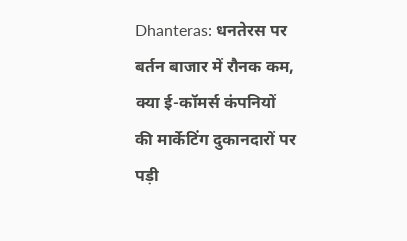Dhanteras: धनतेरस पर बर्तन बाजार में रौनक कम, क्या ई-कॉमर्स कंपनियों की मार्केटिंग दुकानदारों पर पड़ी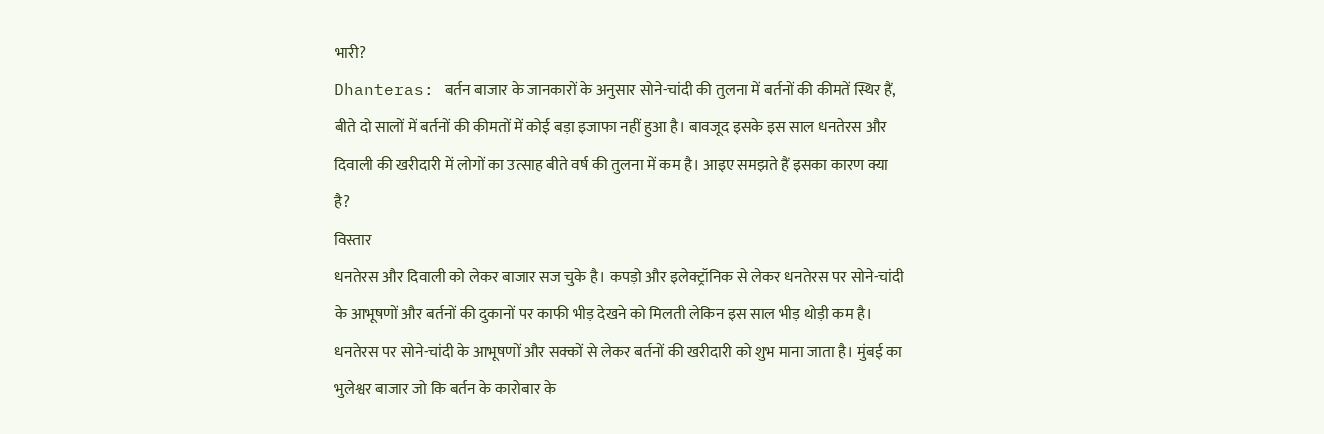भारी?
Dhanteras: बर्तन बाजार के जानकारों के अनुसार सोने-चांदी की तुलना में बर्तनों की कीमतें स्थिर हैं, बीते दो सालों में बर्तनों की कीमतों में कोई बड़ा इजाफा नहीं हुआ है। बावजूद इसके इस साल धनतेरस और दिवाली की खरीदारी में लोगों का उत्साह बीते वर्ष की तुलना में कम है। आइए समझते हैं इसका कारण क्या है?
विस्तार
धनतेरस और दिवाली को लेकर बाजार सज चुके है। कपड़ो और इलेक्ट्रॉनिक से लेकर धनतेरस पर सोने-चांदी के आभूषणों और बर्तनों की दुकानों पर काफी भीड़ देखने को मिलती लेकिन इस साल भीड़ थोड़ी कम है। धनतेरस पर सोने-चांदी के आभूषणों और सक्कों से लेकर बर्तनों की खरीदारी को शुभ माना जाता है। मुंबई का भुलेश्वर बाजार जो कि बर्तन के कारोबार के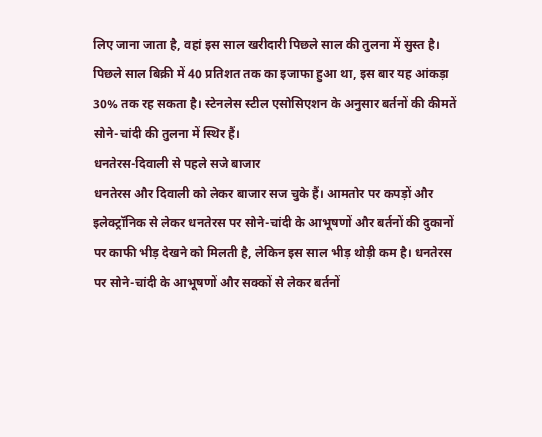लिए जाना जाता है, वहां इस साल खरीदारी पिछले साल की तुलना में सुस्त है। पिछले साल बिक्री में 40 प्रतिशत तक का इजाफा हुआ था, इस बार यह आंकड़ा 30% तक रह सकता है। स्टेनलेस स्टील एसोसिएशन के अनुसार बर्तनों की कीमतें सोने-चांदी की तुलना में स्थिर हैं।
धनतेरस-दिवाली से पहले सजे बाजार
धनतेरस और दिवाली को लेकर बाजार सज चुके हैं। आमतोर पर कपड़ों और इलेक्ट्रॉनिक से लेकर धनतेरस पर सोने-चांदी के आभूषणों और बर्तनों की दुकानों पर काफी भीड़ देखने को मिलती है, लेकिन इस साल भीड़ थोड़ी कम है। धनतेरस पर सोने-चांदी के आभूषणों और सक्कों से लेकर बर्तनों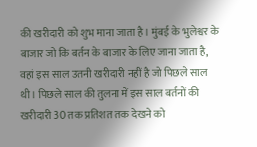की खरीदारी को शुभ माना जाता है। मुंबई के भुलेश्वर के बाजार जो कि बर्तन के बाजार के लिए जाना जाता है, वहां इस साल उतनी खरीदारी नहीं है जो पिछले साल थी। पिछले साल की तुलना में इस साल बर्तनों की खरीदारी 30 तक प्रतिशत तक देखने को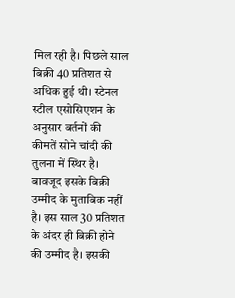मिल रही है। पिछले साल बिक्री 40 प्रतिशत से अधिक हुई थी। स्टेनल स्टील एसोसिएशन के अनुसार बर्तनों की कीमतें सोने चांदी की तुलना में स्थिर है। बावजूद इसके बिक्री उम्मीद के मुताबिक नहीं है। इस साल 30 प्रतिशत के अंदर ही बिक्री होने की उम्मीद है। इसकी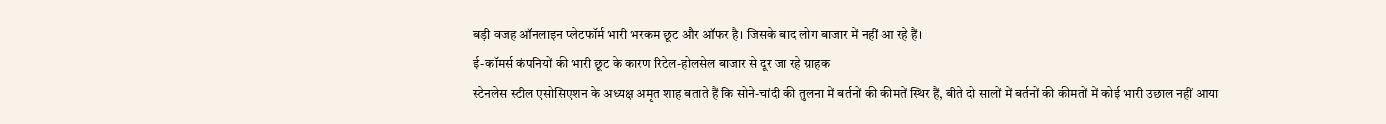बड़ी वजह ऑनलाइन प्लेटफॉर्म भारी भरकम छूट और ऑफर है। जिसके बाद लोग बाजार में नहीं आ रहे हैं।
ई-कॉमर्स कंपनियों की भारी छूट के कारण रिटेल-होलसेल बाजार से दूर जा रहे ग्राहक
स्टेनलेस स्टील एसोसिएशन के अध्यक्ष अमृत शाह बताते हैं कि सोने-चांदी की तुलना में बर्तनों की कीमतें स्थिर हैं, बीते दो सालों में बर्तनों की कीमतों में कोई भारी उछाल नहीं आया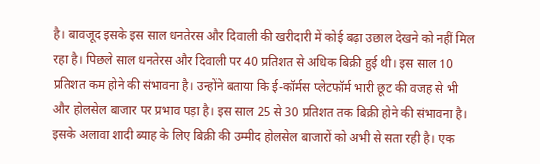है। बावजूद इसके इस साल धनतेरस और दिवाली की खरीदारी में कोई बढ़ा उछाल देखने को नहीं मिल रहा है। पिछले साल धनतेरस और दिवाली पर 40 प्रतिशत से अधिक बिक्री हुई थी। इस साल 10 प्रतिशत कम होने की संभावना है। उन्होंने बताया कि ई-कॉर्मस प्लेटफॉर्म भारी छूट की वजह से भी और होलसेल बाजार पर प्रभाव पड़ा है। इस साल 25 से 30 प्रतिशत तक बिक्री होने की संभावना है। इसके अलावा शादी ब्याह के लिए बिक्री की उम्मीद होलसेल बाजारों को अभी से सता रही है। एक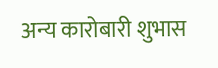अन्य कारोबारी शुभास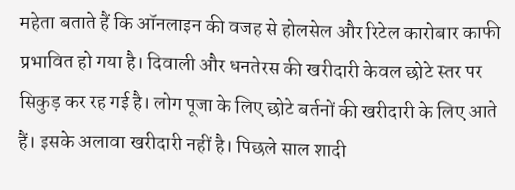महेता बताते हैं कि ऑनलाइन की वजह से होलसेल और रिटेल कारोबार काफी प्रभावित हो गया है। दिवाली और धनतेरस की खरीदारी केवल छोटे स्तर पर सिकुड़ कर रह गई है। लोग पूजा के लिए छोटे बर्तनों की खरीदारी के लिए आते हैं। इसके अलावा खरीदारी नहीं है। पिछले साल शादी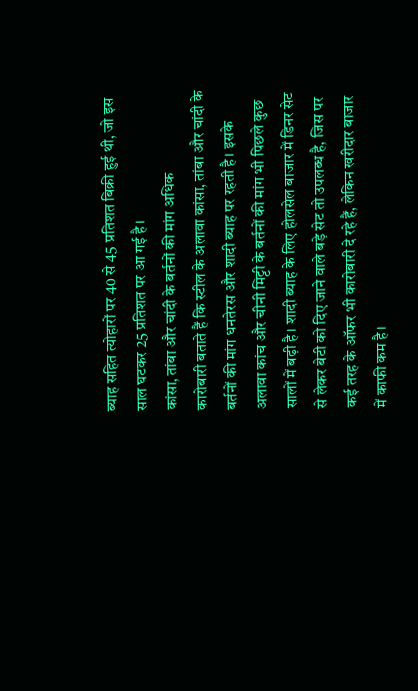ब्याह सहित त्योहारों पर 40 से 45 प्रतिशत बिक्री हुई थी, जो इस साल घटकर 25 प्रतिशत पर आ गई है।
कांसा, तांबा और चांदी के बर्तनों की मांग अधिक
कारोबारी बताते हैं कि स्टील के अलावा कांसा, तांबा और चांदी के बर्तनों की मांग धनतेरस और शादी ब्याह पर रहती है। इसके अलावा कांच और चीनी मिट्टी के बर्तनों की मांग भी पिछले कुछ सालों में बढ़ी है। शादी ब्याह के लिए होलसेल बाजार में डिनर सेट से लेकर बेटी को दिए जाने वाले बड़े सेट तो उपलब्ध है, जिस पर कई तरह के ऑफर भी कारोबारी दे रहे हैं, लेकिन खरीदार बाजार में काफी कम है।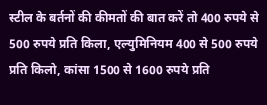स्टील के बर्तनों की कीमतों की बात करें तो 400 रुपये से 500 रुपये प्रति किला, एल्युमिनियम 400 से 500 रुपये प्रति किलो, कांसा 1500 से 1600 रुपये प्रति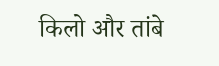किलो और तांबे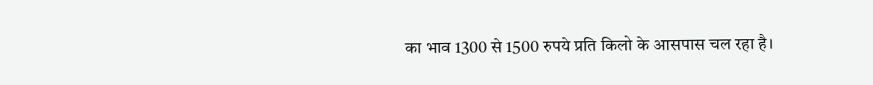का भाव 1300 से 1500 रुपये प्रति किलो के आसपास चल रहा है।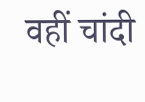वहीं चांदी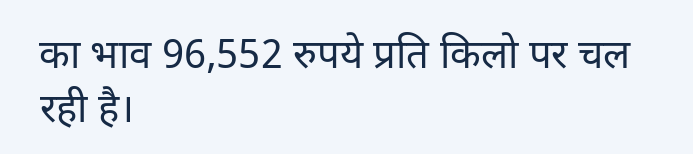का भाव 96,552 रुपये प्रति किलो पर चल रही है।